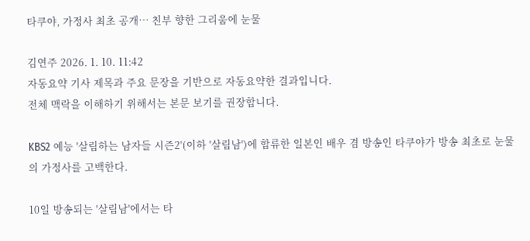타쿠야, 가정사 최초 공개… 친부 향한 그리움에 눈물

김연주 2026. 1. 10. 11:42
자동요약 기사 제목과 주요 문장을 기반으로 자동요약한 결과입니다.
전체 맥락을 이해하기 위해서는 본문 보기를 권장합니다.

KBS2 예능 '살림하는 남자들 시즌2'(이하 '살림남')에 합류한 일본인 배우 겸 방송인 타쿠야가 방송 최초로 눈물의 가정사를 고백한다.

10일 방송되는 '살림남'에서는 타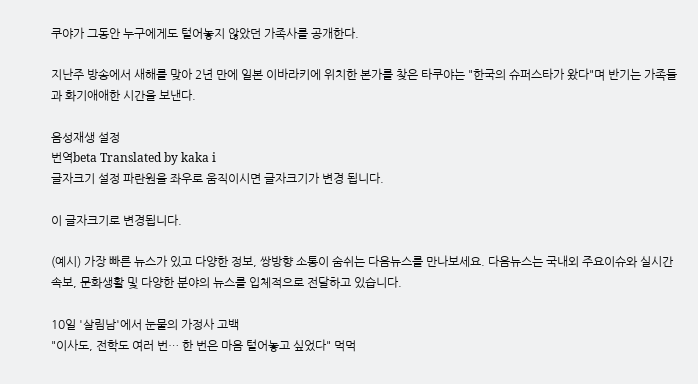쿠야가 그동안 누구에게도 털어놓지 않았던 가족사를 공개한다.

지난주 방송에서 새해를 맞아 2년 만에 일본 이바라키에 위치한 본가를 찾은 타쿠야는 "한국의 슈퍼스타가 왔다"며 반기는 가족들과 화기애애한 시간을 보낸다.

음성재생 설정
번역beta Translated by kaka i
글자크기 설정 파란원을 좌우로 움직이시면 글자크기가 변경 됩니다.

이 글자크기로 변경됩니다.

(예시) 가장 빠른 뉴스가 있고 다양한 정보, 쌍방향 소통이 숨쉬는 다음뉴스를 만나보세요. 다음뉴스는 국내외 주요이슈와 실시간 속보, 문화생활 및 다양한 분야의 뉴스를 입체적으로 전달하고 있습니다.

10일 '살림남'에서 눈물의 가정사 고백
"이사도, 전학도 여러 번… 한 번은 마음 털어놓고 싶었다" 먹먹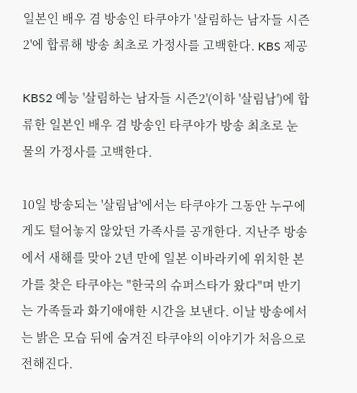일본인 배우 겸 방송인 타쿠야가 '살림하는 남자들 시즌2'에 합류해 방송 최초로 가정사를 고백한다. KBS 제공

KBS2 예능 '살림하는 남자들 시즌2'(이하 '살림남')에 합류한 일본인 배우 겸 방송인 타쿠야가 방송 최초로 눈물의 가정사를 고백한다.

10일 방송되는 '살림남'에서는 타쿠야가 그동안 누구에게도 털어놓지 않았던 가족사를 공개한다. 지난주 방송에서 새해를 맞아 2년 만에 일본 이바라키에 위치한 본가를 찾은 타쿠야는 "한국의 슈퍼스타가 왔다"며 반기는 가족들과 화기애애한 시간을 보낸다. 이날 방송에서는 밝은 모습 뒤에 숨겨진 타쿠야의 이야기가 처음으로 전해진다.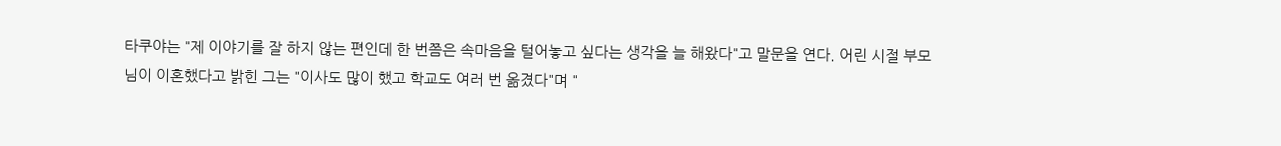타쿠야는 "제 이야기를 잘 하지 않는 편인데 한 번쯤은 속마음을 털어놓고 싶다는 생각을 늘 해왔다"고 말문을 연다. 어린 시절 부모님이 이혼했다고 밝힌 그는 "이사도 많이 했고 학교도 여러 번 옮겼다"며 "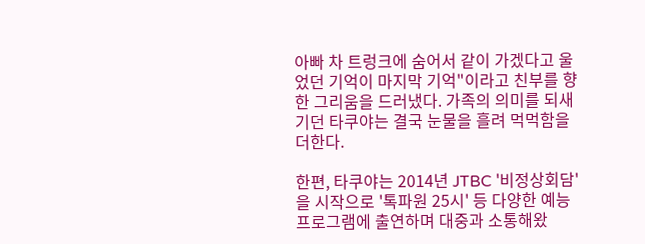아빠 차 트렁크에 숨어서 같이 가겠다고 울었던 기억이 마지막 기억"이라고 친부를 향한 그리움을 드러냈다. 가족의 의미를 되새기던 타쿠야는 결국 눈물을 흘려 먹먹함을 더한다.

한편, 타쿠야는 2014년 JTBC '비정상회담'을 시작으로 '톡파원 25시' 등 다양한 예능 프로그램에 출연하며 대중과 소통해왔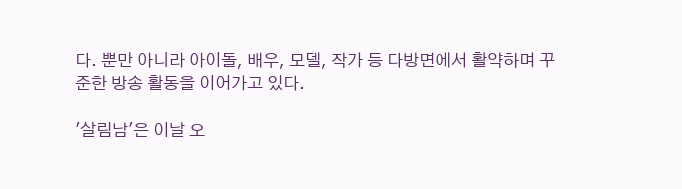다. 뿐만 아니라 아이돌, 배우, 모델, 작가 등 다방면에서 활약하며 꾸준한 방송 활동을 이어가고 있다.

'살림남'은 이날 오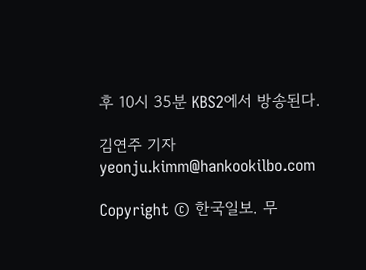후 10시 35분 KBS2에서 방송된다.

김연주 기자 yeonju.kimm@hankookilbo.com

Copyright © 한국일보. 무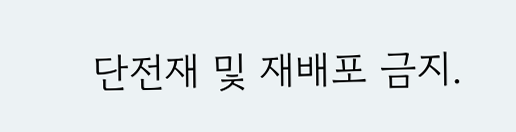단전재 및 재배포 금지.